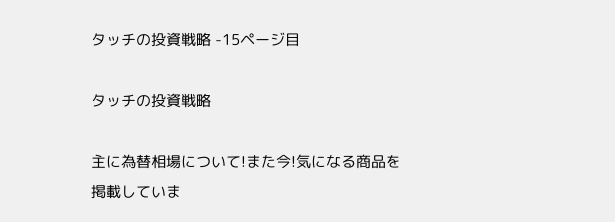タッチの投資戦略 -15ページ目

タッチの投資戦略

主に為替相場について!また今!気になる商品を掲載していま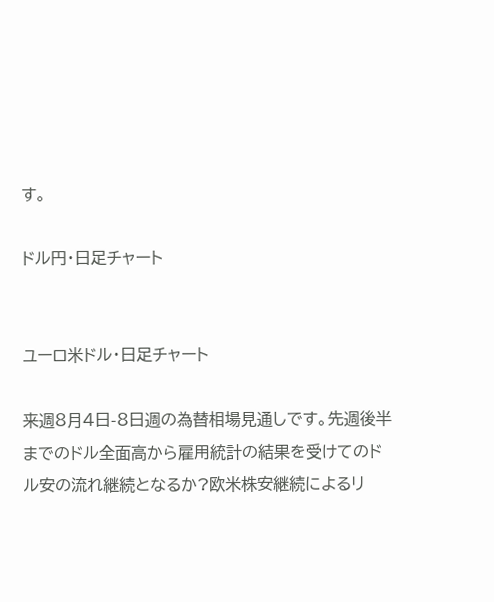す。

ドル円・日足チャート


ユーロ米ドル・日足チャート

来週8月4日-8日週の為替相場見通しです。先週後半までのドル全面高から雇用統計の結果を受けてのドル安の流れ継続となるか?欧米株安継続によるリ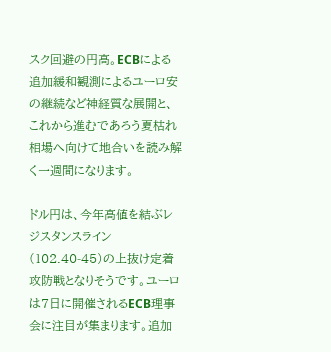スク回避の円高。ECBによる追加緩和観測によるユーロ安の継続など神経質な展開と、これから進むであろう夏枯れ相場へ向けて地合いを読み解く一週間になります。

ドル円は、今年高値を結ぶレジスタンスライン(102.40-45)の上抜け定着攻防戦となりそうです。ユーロは7日に開催されるECB理事会に注目が集まります。追加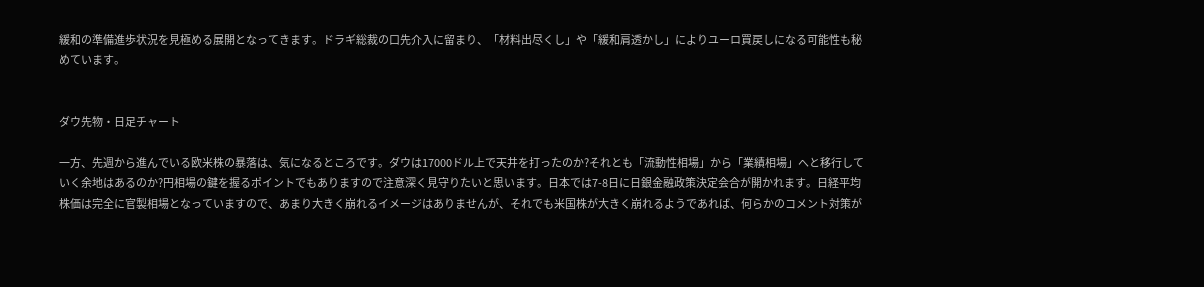緩和の準備進歩状況を見極める展開となってきます。ドラギ総裁の口先介入に留まり、「材料出尽くし」や「緩和肩透かし」によりユーロ買戻しになる可能性も秘めています。


ダウ先物・日足チャート

一方、先週から進んでいる欧米株の暴落は、気になるところです。ダウは17000ドル上で天井を打ったのか?それとも「流動性相場」から「業績相場」へと移行していく余地はあるのか?円相場の鍵を握るポイントでもありますので注意深く見守りたいと思います。日本では7-8日に日銀金融政策決定会合が開かれます。日経平均株価は完全に官製相場となっていますので、あまり大きく崩れるイメージはありませんが、それでも米国株が大きく崩れるようであれば、何らかのコメント対策が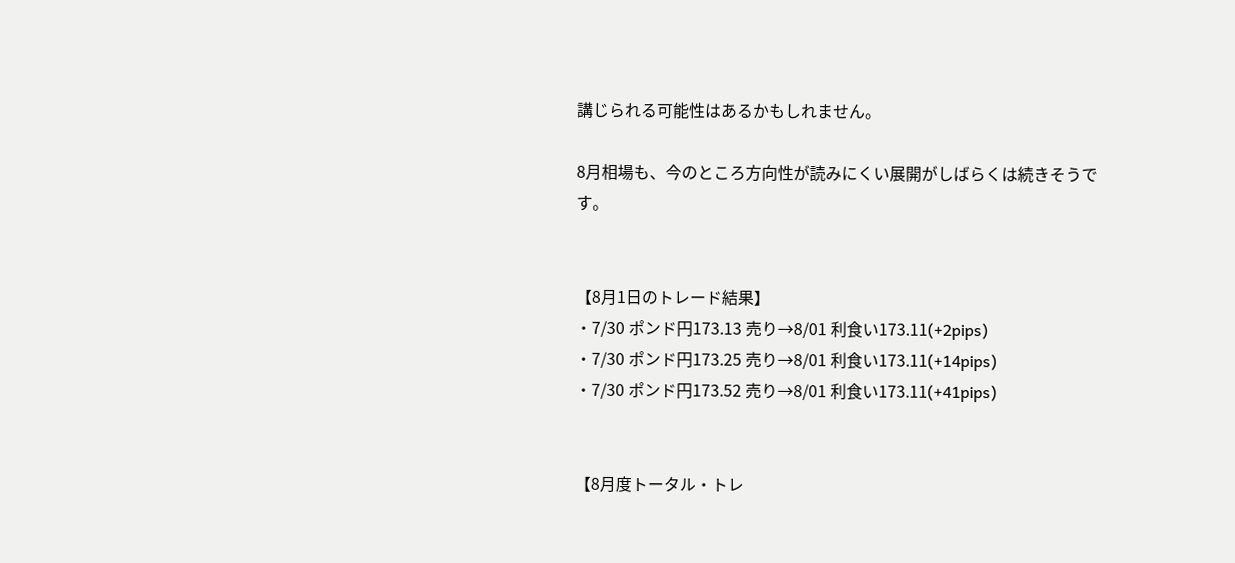講じられる可能性はあるかもしれません。

8月相場も、今のところ方向性が読みにくい展開がしばらくは続きそうです。


【8月1日のトレード結果】
・7/30 ポンド円173.13 売り→8/01 利食い173.11(+2pips)
・7/30 ポンド円173.25 売り→8/01 利食い173.11(+14pips)
・7/30 ポンド円173.52 売り→8/01 利食い173.11(+41pips)


【8月度トータル・トレ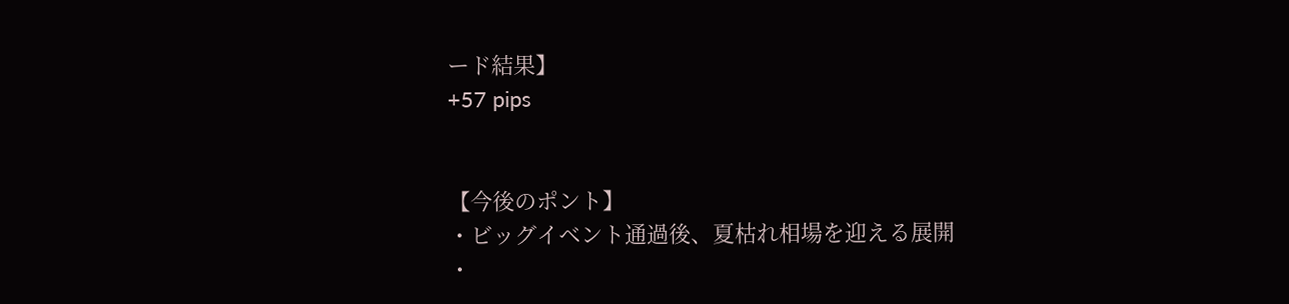ード結果】
+57 pips


【今後のポント】
・ビッグイベント通過後、夏枯れ相場を迎える展開
・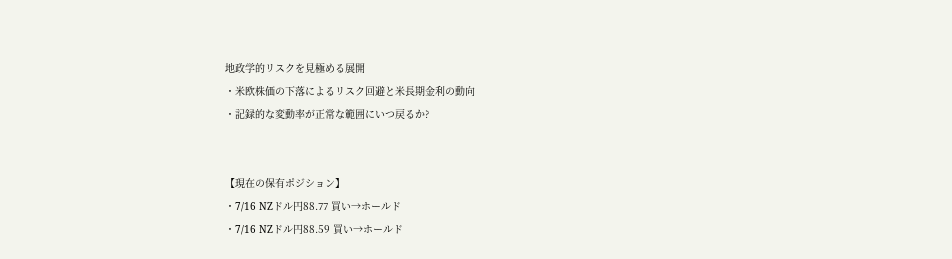地政学的リスクを見極める展開
・米欧株価の下落によるリスク回避と米長期金利の動向
・記録的な変動率が正常な範囲にいつ戻るか?


【現在の保有ポジション】
・7/16 NZドル円88.77 買い→ホールド
・7/16 NZドル円88.59 買い→ホールド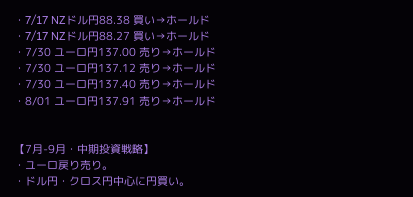・7/17 NZドル円88.38 買い→ホールド
・7/17 NZドル円88.27 買い→ホールド
・7/30 ユーロ円137.00 売り→ホールド
・7/30 ユーロ円137.12 売り→ホールド
・7/30 ユーロ円137.40 売り→ホールド
・8/01 ユーロ円137.91 売り→ホールド


【7月-9月・中期投資戦略】
・ユーロ戻り売り。
・ドル円・クロス円中心に円買い。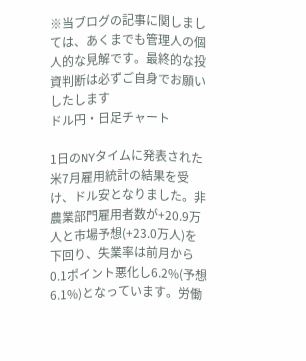※当ブログの記事に関しましては、あくまでも管理人の個人的な見解です。最終的な投資判断は必ずご自身でお願いしたします
ドル円・日足チャート

1日のNYタイムに発表された米7月雇用統計の結果を受け、ドル安となりました。非農業部門雇用者数が+20.9万人と市場予想(+23.0万人)を下回り、失業率は前月から0.1ポイント悪化し6.2%(予想6.1%)となっています。労働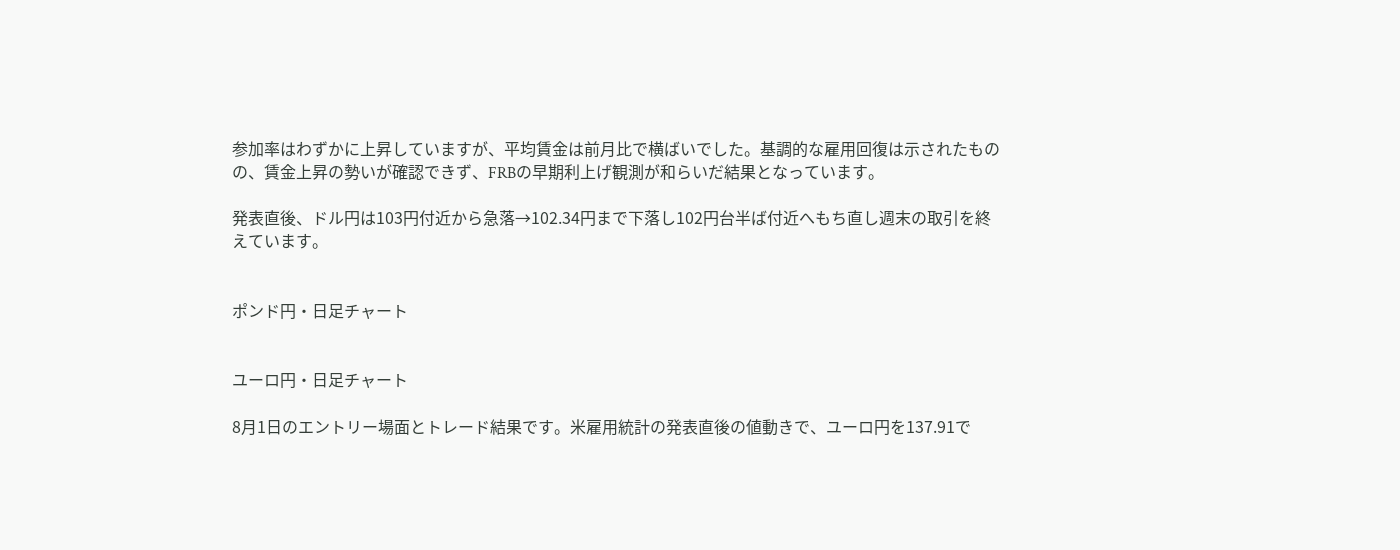参加率はわずかに上昇していますが、平均賃金は前月比で横ばいでした。基調的な雇用回復は示されたものの、賃金上昇の勢いが確認できず、FRBの早期利上げ観測が和らいだ結果となっています。

発表直後、ドル円は103円付近から急落→102.34円まで下落し102円台半ば付近へもち直し週末の取引を終えています。


ポンド円・日足チャート


ユーロ円・日足チャート

8月1日のエントリー場面とトレード結果です。米雇用統計の発表直後の値動きで、ユーロ円を137.91で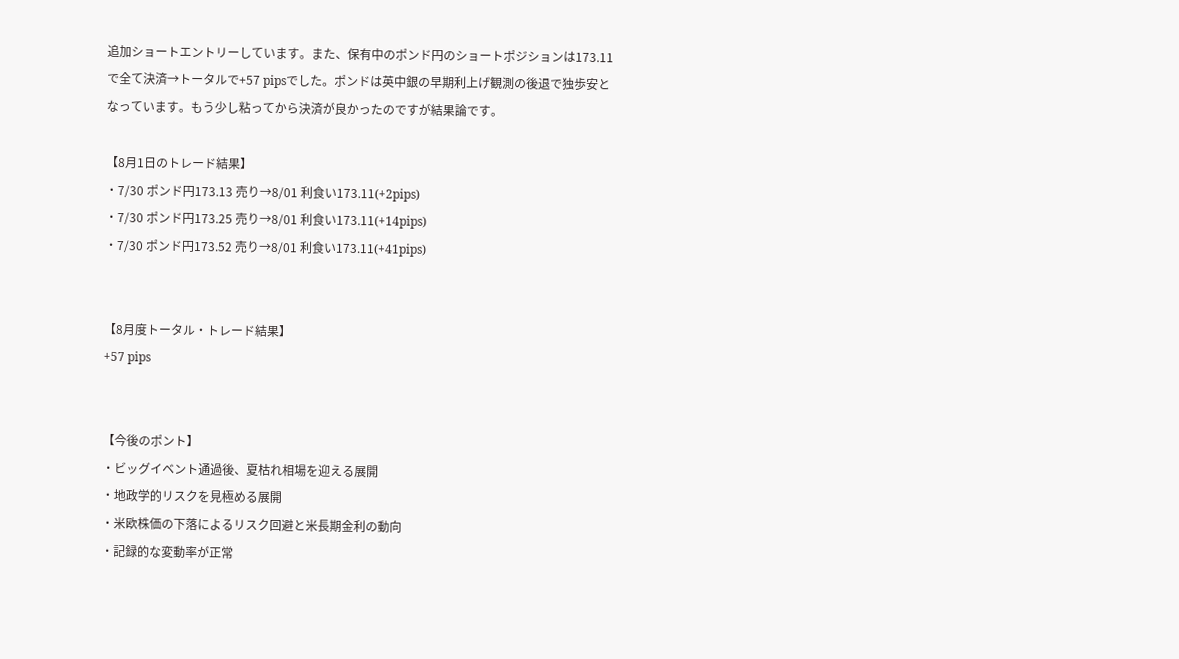追加ショートエントリーしています。また、保有中のポンド円のショートポジションは173.11で全て決済→トータルで+57 pipsでした。ポンドは英中銀の早期利上げ観測の後退で独歩安となっています。もう少し粘ってから決済が良かったのですが結果論です。

【8月1日のトレード結果】
・7/30 ポンド円173.13 売り→8/01 利食い173.11(+2pips)
・7/30 ポンド円173.25 売り→8/01 利食い173.11(+14pips)
・7/30 ポンド円173.52 売り→8/01 利食い173.11(+41pips)


【8月度トータル・トレード結果】
+57 pips


【今後のポント】
・ビッグイベント通過後、夏枯れ相場を迎える展開
・地政学的リスクを見極める展開
・米欧株価の下落によるリスク回避と米長期金利の動向
・記録的な変動率が正常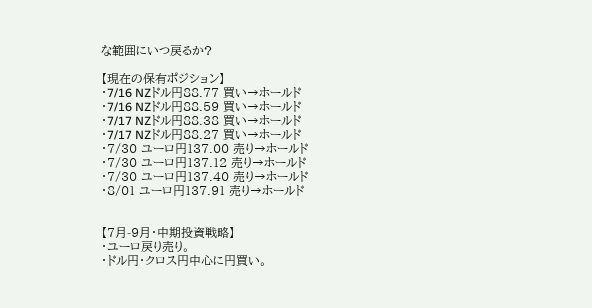な範囲にいつ戻るか?

【現在の保有ポジション】
・7/16 NZドル円88.77 買い→ホールド
・7/16 NZドル円88.59 買い→ホールド
・7/17 NZドル円88.38 買い→ホールド
・7/17 NZドル円88.27 買い→ホールド
・7/30 ユーロ円137.00 売り→ホールド
・7/30 ユーロ円137.12 売り→ホールド
・7/30 ユーロ円137.40 売り→ホールド
・8/01 ユーロ円137.91 売り→ホールド


【7月-9月・中期投資戦略】
・ユーロ戻り売り。
・ドル円・クロス円中心に円買い。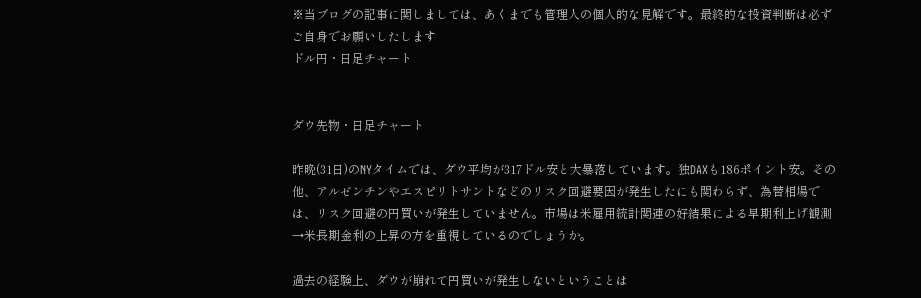※当ブログの記事に関しましては、あくまでも管理人の個人的な見解です。最終的な投資判断は必ずご自身でお願いしたします
ドル円・日足チャート


ダウ先物・日足チャート

昨晩(31日)のNYタイムでは、ダウ平均が317ドル安と大暴落しています。独DAXも186ポイント安。その他、アルゼンチンやエスピリトサントなどのリスク回避要因が発生したにも関わらず、為替相場では、リスク回避の円買いが発生していません。市場は米雇用統計関連の好結果による早期利上げ観測→米長期金利の上昇の方を重視しているのでしょうか。

過去の経験上、ダウが崩れて円買いが発生しないということは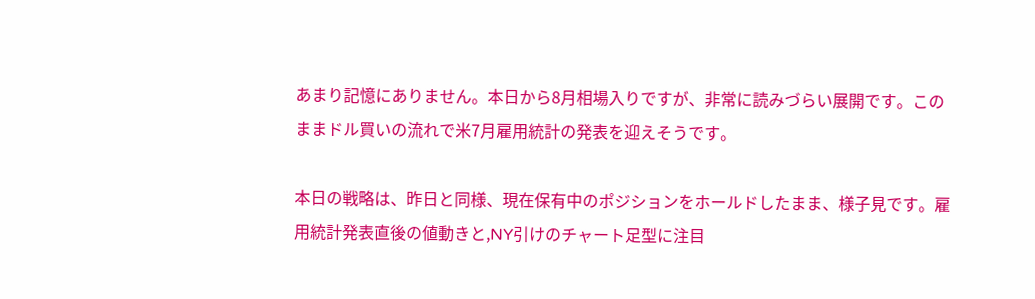あまり記憶にありません。本日から8月相場入りですが、非常に読みづらい展開です。このままドル買いの流れで米7月雇用統計の発表を迎えそうです。

本日の戦略は、昨日と同様、現在保有中のポジションをホールドしたまま、様子見です。雇用統計発表直後の値動きと,NY引けのチャート足型に注目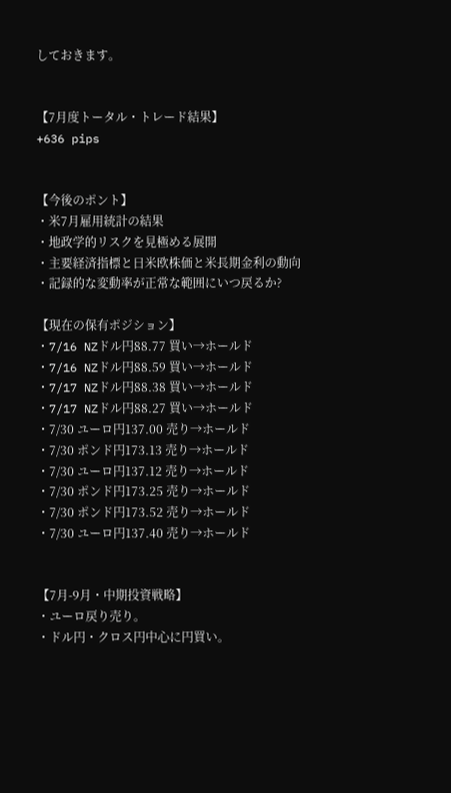しておきます。


【7月度トータル・トレード結果】
+636 pips


【今後のポント】
・米7月雇用統計の結果
・地政学的リスクを見極める展開
・主要経済指標と日米欧株価と米長期金利の動向
・記録的な変動率が正常な範囲にいつ戻るか?

【現在の保有ポジション】
・7/16 NZドル円88.77 買い→ホールド
・7/16 NZドル円88.59 買い→ホールド
・7/17 NZドル円88.38 買い→ホールド
・7/17 NZドル円88.27 買い→ホールド
・7/30 ユーロ円137.00 売り→ホールド
・7/30 ポンド円173.13 売り→ホールド
・7/30 ユーロ円137.12 売り→ホールド
・7/30 ポンド円173.25 売り→ホールド
・7/30 ポンド円173.52 売り→ホールド
・7/30 ユーロ円137.40 売り→ホールド


【7月-9月・中期投資戦略】
・ユーロ戻り売り。
・ドル円・クロス円中心に円買い。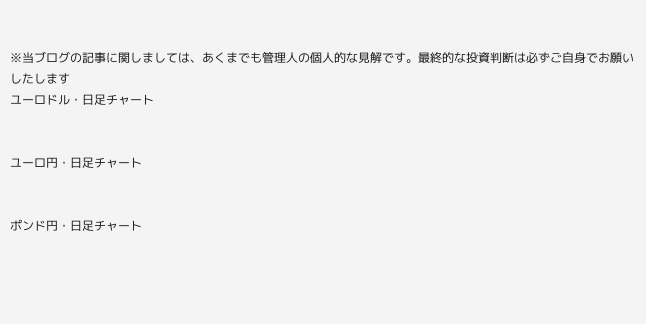※当ブログの記事に関しましては、あくまでも管理人の個人的な見解です。最終的な投資判断は必ずご自身でお願いしたします
ユーロドル・日足チャート


ユーロ円・日足チャート


ポンド円・日足チャート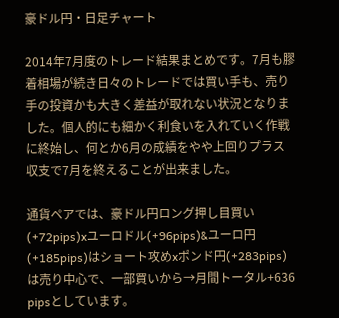豪ドル円・日足チャート

2014年7月度のトレード結果まとめです。7月も膠着相場が続き日々のトレードでは買い手も、売り手の投資かも大きく差益が取れない状況となりました。個人的にも細かく利食いを入れていく作戦に終始し、何とか6月の成績をやや上回りプラス収支で7月を終えることが出来ました。

通貨ペアでは、豪ドル円ロング押し目買い(+72pips)xユーロドル(+96pips)&ユーロ円(+185pips)はショート攻めxポンド円(+283pips)は売り中心で、一部買いから→月間トータル+636 pipsとしています。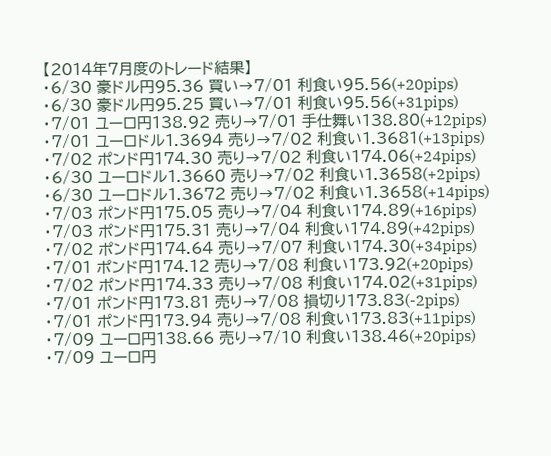【2014年7月度のトレード結果】
・6/30 豪ドル円95.36 買い→7/01 利食い95.56(+20pips)
・6/30 豪ドル円95.25 買い→7/01 利食い95.56(+31pips)
・7/01 ユーロ円138.92 売り→7/01 手仕舞い138.80(+12pips)
・7/01 ユーロドル1.3694 売り→7/02 利食い1.3681(+13pips)
・7/02 ポンド円174.30 売り→7/02 利食い174.06(+24pips)
・6/30 ユーロドル1.3660 売り→7/02 利食い1.3658(+2pips)
・6/30 ユーロドル1.3672 売り→7/02 利食い1.3658(+14pips)
・7/03 ポンド円175.05 売り→7/04 利食い174.89(+16pips)
・7/03 ポンド円175.31 売り→7/04 利食い174.89(+42pips)
・7/02 ポンド円174.64 売り→7/07 利食い174.30(+34pips)
・7/01 ポンド円174.12 売り→7/08 利食い173.92(+20pips)
・7/02 ポンド円174.33 売り→7/08 利食い174.02(+31pips)
・7/01 ポンド円173.81 売り→7/08 損切り173.83(-2pips)
・7/01 ポンド円173.94 売り→7/08 利食い173.83(+11pips)
・7/09 ユーロ円138.66 売り→7/10 利食い138.46(+20pips)
・7/09 ユーロ円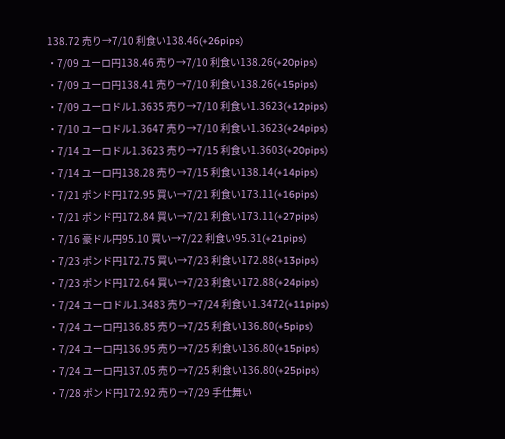138.72 売り→7/10 利食い138.46(+26pips)
・7/09 ユーロ円138.46 売り→7/10 利食い138.26(+20pips)
・7/09 ユーロ円138.41 売り→7/10 利食い138.26(+15pips)
・7/09 ユーロドル1.3635 売り→7/10 利食い1.3623(+12pips)
・7/10 ユーロドル1.3647 売り→7/10 利食い1.3623(+24pips)
・7/14 ユーロドル1.3623 売り→7/15 利食い1.3603(+20pips)
・7/14 ユーロ円138.28 売り→7/15 利食い138.14(+14pips)
・7/21 ポンド円172.95 買い→7/21 利食い173.11(+16pips)
・7/21 ポンド円172.84 買い→7/21 利食い173.11(+27pips)
・7/16 豪ドル円95.10 買い→7/22 利食い95.31(+21pips)
・7/23 ポンド円172.75 買い→7/23 利食い172.88(+13pips)
・7/23 ポンド円172.64 買い→7/23 利食い172.88(+24pips)
・7/24 ユーロドル1.3483 売り→7/24 利食い1.3472(+11pips)
・7/24 ユーロ円136.85 売り→7/25 利食い136.80(+5pips)
・7/24 ユーロ円136.95 売り→7/25 利食い136.80(+15pips)
・7/24 ユーロ円137.05 売り→7/25 利食い136.80(+25pips)
・7/28 ポンド円172.92 売り→7/29 手仕舞い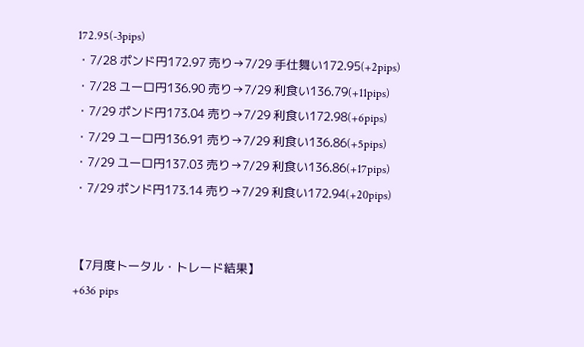172.95(-3pips)
・7/28 ポンド円172.97 売り→7/29 手仕舞い172.95(+2pips)
・7/28 ユーロ円136.90 売り→7/29 利食い136.79(+11pips)
・7/29 ポンド円173.04 売り→7/29 利食い172.98(+6pips)
・7/29 ユーロ円136.91 売り→7/29 利食い136.86(+5pips)
・7/29 ユーロ円137.03 売り→7/29 利食い136.86(+17pips)
・7/29 ポンド円173.14 売り→7/29 利食い172.94(+20pips)


【7月度トータル・トレード結果】
+636 pips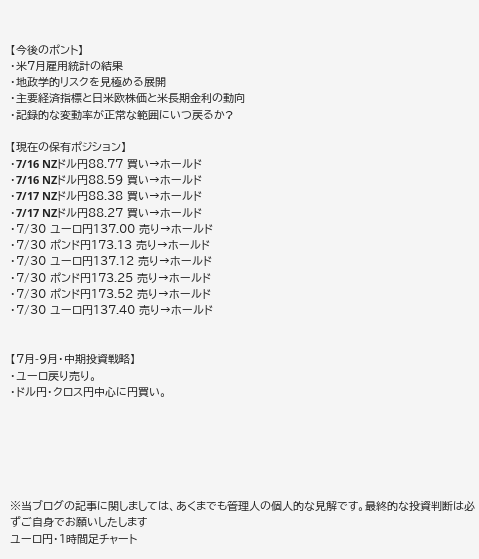【今後のポント】
・米7月雇用統計の結果
・地政学的リスクを見極める展開
・主要経済指標と日米欧株価と米長期金利の動向
・記録的な変動率が正常な範囲にいつ戻るか?

【現在の保有ポジション】
・7/16 NZドル円88.77 買い→ホールド
・7/16 NZドル円88.59 買い→ホールド
・7/17 NZドル円88.38 買い→ホールド
・7/17 NZドル円88.27 買い→ホールド
・7/30 ユーロ円137.00 売り→ホールド
・7/30 ポンド円173.13 売り→ホールド
・7/30 ユーロ円137.12 売り→ホールド
・7/30 ポンド円173.25 売り→ホールド
・7/30 ポンド円173.52 売り→ホールド
・7/30 ユーロ円137.40 売り→ホールド


【7月-9月・中期投資戦略】
・ユーロ戻り売り。
・ドル円・クロス円中心に円買い。






※当ブログの記事に関しましては、あくまでも管理人の個人的な見解です。最終的な投資判断は必ずご自身でお願いしたします
ユーロ円・1時間足チャート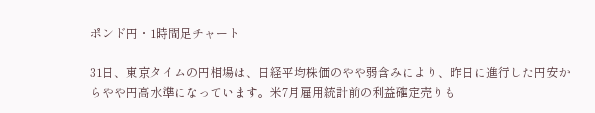ポンド円・1時間足チャート

31日、東京タイムの円相場は、日経平均株価のやや弱含みにより、昨日に進行した円安からやや円高水準になっています。米7月雇用統計前の利益確定売りも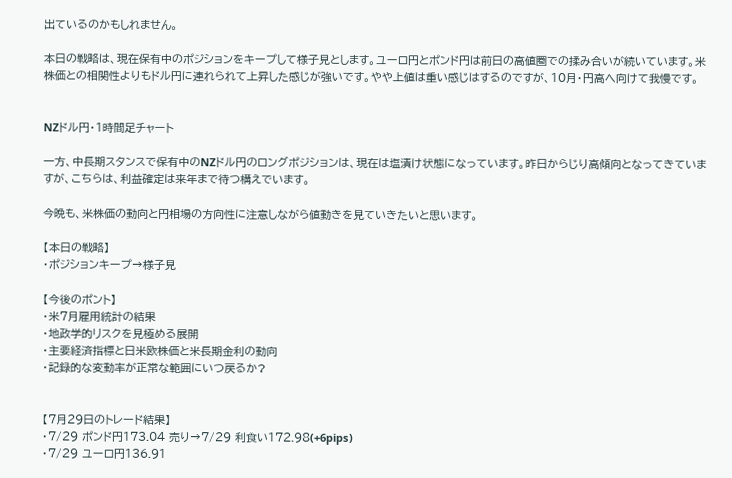出ているのかもしれません。

本日の戦略は、現在保有中のポジションをキープして様子見とします。ユーロ円とポンド円は前日の高値圏での揉み合いが続いています。米株価との相関性よりもドル円に連れられて上昇した感じが強いです。やや上値は重い感じはするのですが、10月・円高へ向けて我慢です。


NZドル円・1時間足チャート

一方、中長期スタンスで保有中のNZドル円のロングポジションは、現在は塩漬け状態になっています。昨日からじり高傾向となってきていますが、こちらは、利益確定は来年まで待つ構えでいます。

今晩も、米株価の動向と円相場の方向性に注意しながら値動きを見ていきたいと思います。

【本日の戦略】
・ポジションキープ→様子見

【今後のポント】
・米7月雇用統計の結果
・地政学的リスクを見極める展開
・主要経済指標と日米欧株価と米長期金利の動向
・記録的な変動率が正常な範囲にいつ戻るか?


【7月29日のトレード結果】
・7/29 ポンド円173.04 売り→7/29 利食い172.98(+6pips)
・7/29 ユーロ円136.91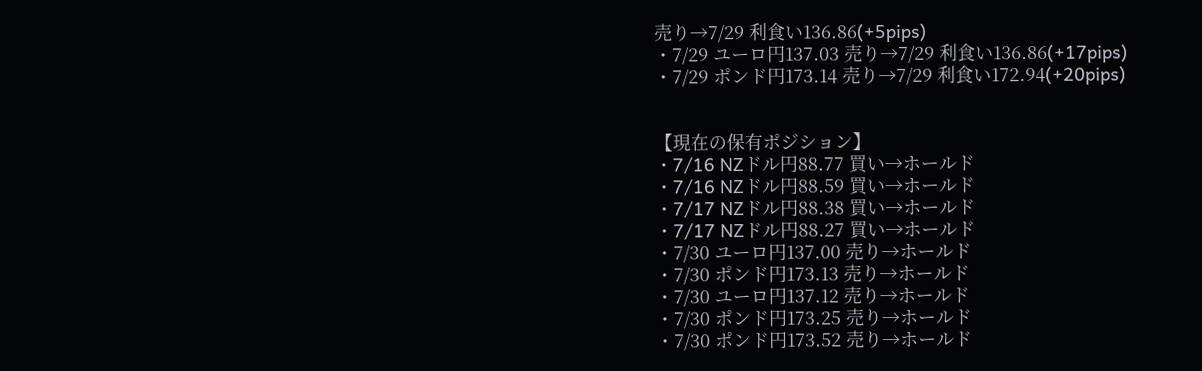売り→7/29 利食い136.86(+5pips)
・7/29 ユーロ円137.03 売り→7/29 利食い136.86(+17pips)
・7/29 ポンド円173.14 売り→7/29 利食い172.94(+20pips)


【現在の保有ポジション】
・7/16 NZドル円88.77 買い→ホールド
・7/16 NZドル円88.59 買い→ホールド
・7/17 NZドル円88.38 買い→ホールド
・7/17 NZドル円88.27 買い→ホールド
・7/30 ユーロ円137.00 売り→ホールド
・7/30 ポンド円173.13 売り→ホールド
・7/30 ユーロ円137.12 売り→ホールド
・7/30 ポンド円173.25 売り→ホールド
・7/30 ポンド円173.52 売り→ホールド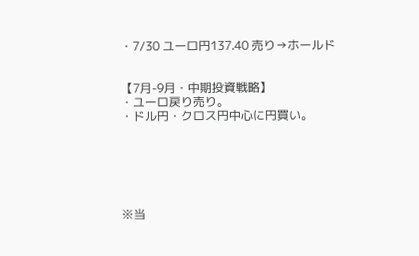・7/30 ユーロ円137.40 売り→ホールド


【7月-9月・中期投資戦略】
・ユーロ戻り売り。
・ドル円・クロス円中心に円買い。






※当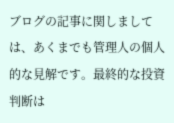ブログの記事に関しましては、あくまでも管理人の個人的な見解です。最終的な投資判断は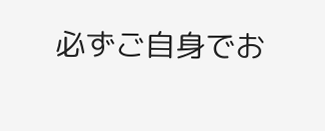必ずご自身でお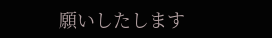願いしたします